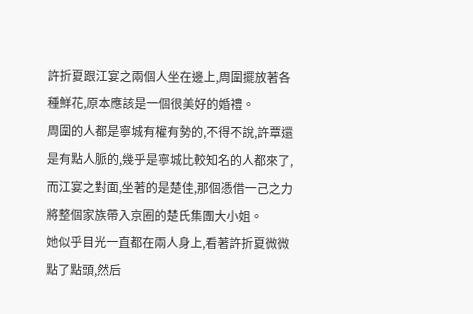許折夏跟江宴之兩個人坐在邊上,周圍擺放著各種鮮花,原本應該是一個很美好的婚禮。
周圍的人都是寧城有權有勢的,不得不說,許覃還是有點人脈的,幾乎是寧城比較知名的人都來了,而江宴之對面,坐著的是楚佳,那個憑借一己之力將整個家族帶入京圈的楚氏集團大小姐。
她似乎目光一直都在兩人身上,看著許折夏微微點了點頭,然后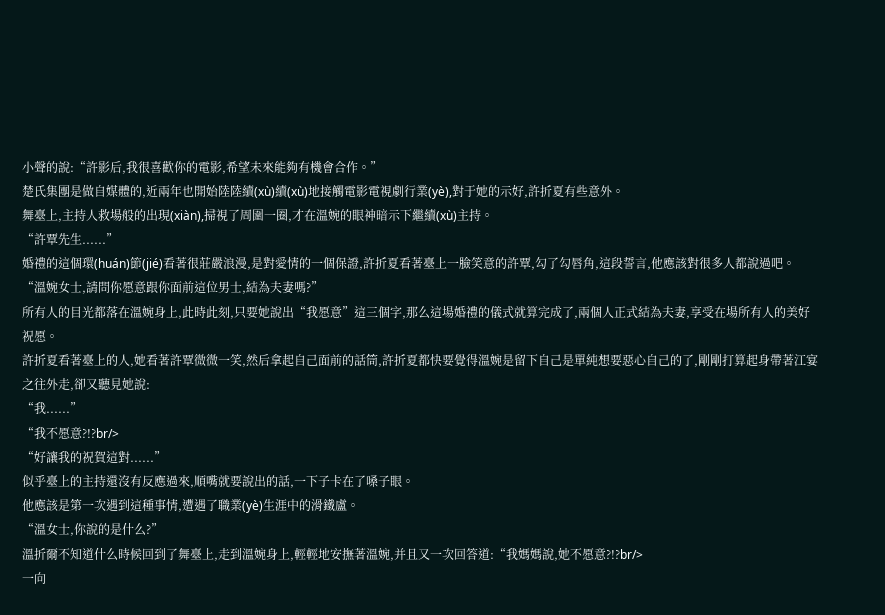小聲的說:“許影后,我很喜歡你的電影,希望未來能夠有機會合作。”
楚氏集團是做自媒體的,近兩年也開始陸陸續(xù)續(xù)地接觸電影電視劇行業(yè),對于她的示好,許折夏有些意外。
舞臺上,主持人救場般的出現(xiàn),掃視了周圍一圈,才在溫婉的眼神暗示下繼續(xù)主持。
“許覃先生......”
婚禮的這個環(huán)節(jié)看著很莊嚴浪漫,是對愛情的一個保證,許折夏看著臺上一臉笑意的許覃,勾了勾唇角,這段誓言,他應該對很多人都說過吧。
“溫婉女士,請問你愿意跟你面前這位男士,結為夫妻嗎?”
所有人的目光都落在溫婉身上,此時此刻,只要她說出“我愿意”這三個字,那么這場婚禮的儀式就算完成了,兩個人正式結為夫妻,享受在場所有人的美好祝愿。
許折夏看著臺上的人,她看著許覃微微一笑,然后拿起自己面前的話筒,許折夏都快要覺得溫婉是留下自己是單純想要惡心自己的了,剛剛打算起身帶著江宴之往外走,卻又聽見她說:
“我......”
“我不愿意?!?br/>
“好讓我的祝賀這對......”
似乎臺上的主持還沒有反應過來,順嘴就要說出的話,一下子卡在了嗓子眼。
他應該是第一次遇到這種事情,遭遇了職業(yè)生涯中的滑鐵盧。
“溫女士,你說的是什么?”
溫折爾不知道什么時候回到了舞臺上,走到溫婉身上,輕輕地安撫著溫婉,并且又一次回答道:“我媽媽說,她不愿意?!?br/>
一向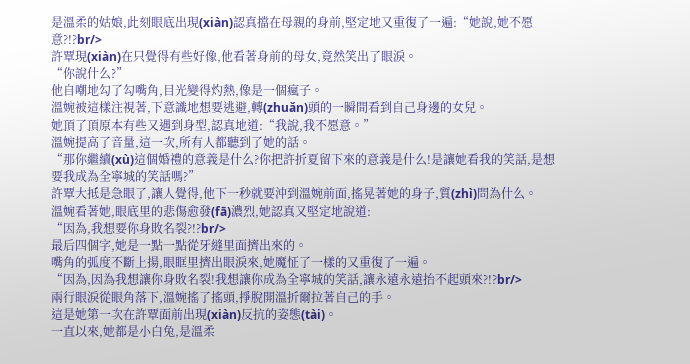是溫柔的姑娘,此刻眼底出現(xiàn)認真擋在母親的身前,堅定地又重復了一遍:“她說,她不愿意?!?br/>
許覃現(xiàn)在只覺得有些好像,他看著身前的母女,竟然笑出了眼淚。
“你說什么?”
他自嘲地勾了勾嘴角,目光變得灼熱,像是一個瘋子。
溫婉被這樣注視著,下意識地想要逃避,轉(zhuǎn)頭的一瞬間看到自己身邊的女兒。
她頂了頂原本有些又遇到身型,認真地道:“我說,我不愿意。”
溫婉提高了音量,這一次,所有人都聽到了她的話。
“那你繼續(xù)這個婚禮的意義是什么?你把許折夏留下來的意義是什么!是讓她看我的笑話,是想要我成為全寧城的笑話嗎?”
許覃大抵是急眼了,讓人覺得,他下一秒就要沖到溫婉前面,搖晃著她的身子,質(zhì)問為什么。
溫婉看著她,眼底里的悲傷愈發(fā)濃烈,她認真又堅定地說道:
“因為,我想要你身敗名裂?!?br/>
最后四個字,她是一點一點從牙縫里面擠出來的。
嘴角的弧度不斷上揚,眼眶里擠出眼淚來,她魔怔了一樣的又重復了一遍。
“因為,因為我想讓你身敗名裂!我想讓你成為全寧城的笑話,讓永遠永遠抬不起頭來?!?br/>
兩行眼淚從眼角落下,溫婉搖了搖頭,掙脫開溫折爾拉著自己的手。
這是她第一次在許覃面前出現(xiàn)反抗的姿態(tài)。
一直以來,她都是小白兔,是溫柔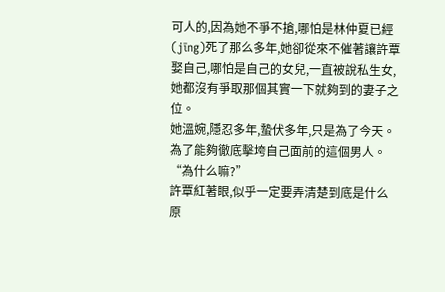可人的,因為她不爭不搶,哪怕是林仲夏已經(jīng)死了那么多年,她卻從來不催著讓許覃娶自己,哪怕是自己的女兒,一直被說私生女,她都沒有爭取那個其實一下就夠到的妻子之位。
她溫婉,隱忍多年,蟄伏多年,只是為了今天。
為了能夠徹底擊垮自己面前的這個男人。
“為什么嘛?”
許覃紅著眼,似乎一定要弄清楚到底是什么原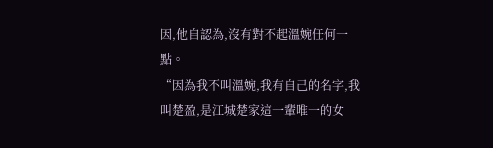因,他自認為,沒有對不起溫婉任何一點。
“因為我不叫溫婉,我有自己的名字,我叫楚盈,是江城楚家這一輩唯一的女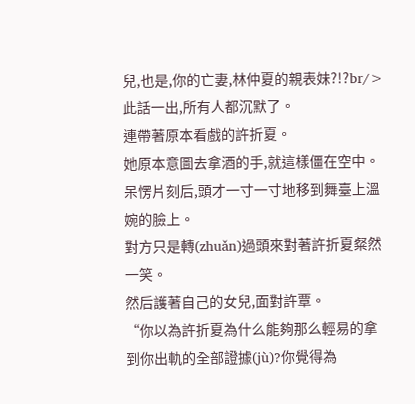兒,也是,你的亡妻,林仲夏的親表妹?!?br/>
此話一出,所有人都沉默了。
連帶著原本看戲的許折夏。
她原本意圖去拿酒的手,就這樣僵在空中。
呆愣片刻后,頭才一寸一寸地移到舞臺上溫婉的臉上。
對方只是轉(zhuǎn)過頭來對著許折夏粲然一笑。
然后護著自己的女兒,面對許覃。
“你以為許折夏為什么能夠那么輕易的拿到你出軌的全部證據(jù)?你覺得為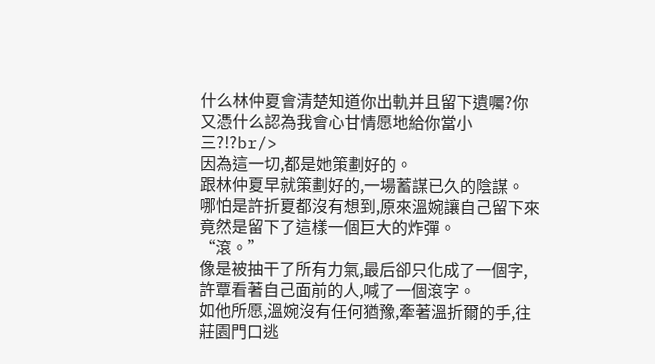什么林仲夏會清楚知道你出軌并且留下遺囑?你又憑什么認為我會心甘情愿地給你當小三?!?br/>
因為這一切,都是她策劃好的。
跟林仲夏早就策劃好的,一場蓄謀已久的陰謀。
哪怕是許折夏都沒有想到,原來溫婉讓自己留下來竟然是留下了這樣一個巨大的炸彈。
“滾。”
像是被抽干了所有力氣,最后卻只化成了一個字,許覃看著自己面前的人,喊了一個滾字。
如他所愿,溫婉沒有任何猶豫,牽著溫折爾的手,往莊園門口逃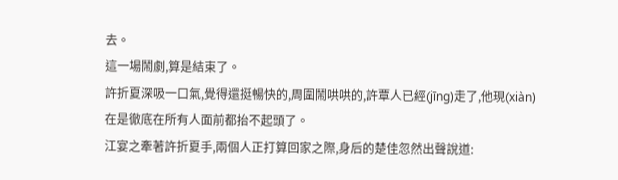去。
這一場鬧劇,算是結束了。
許折夏深吸一口氣,覺得還挺暢快的,周圍鬧哄哄的,許覃人已經(jīng)走了,他現(xiàn)在是徹底在所有人面前都抬不起頭了。
江宴之牽著許折夏手,兩個人正打算回家之際,身后的楚佳忽然出聲說道: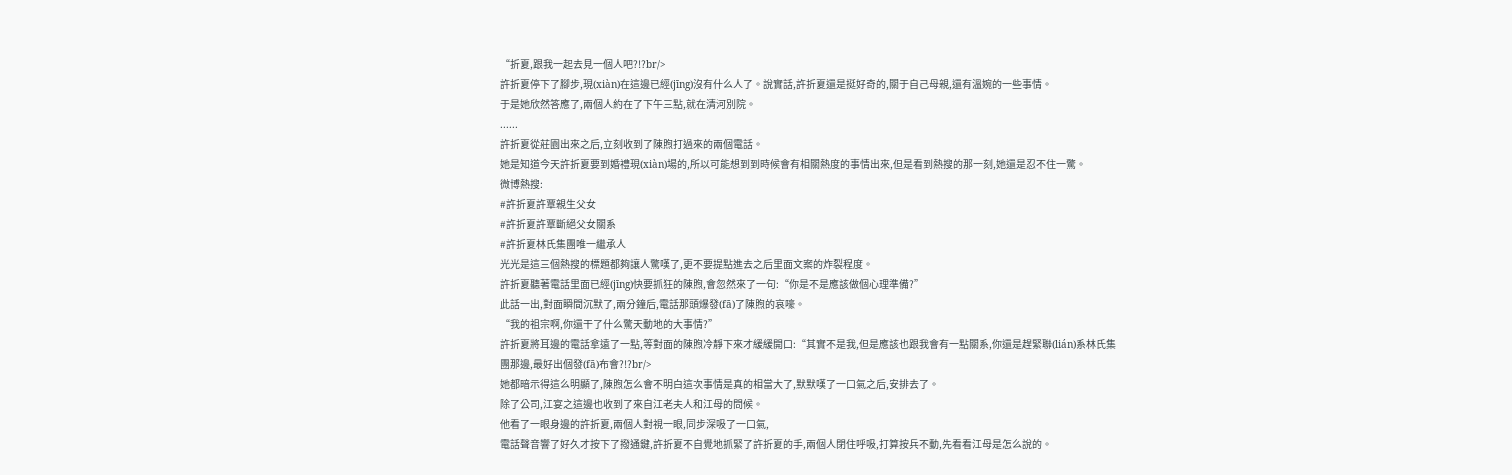“折夏,跟我一起去見一個人吧?!?br/>
許折夏停下了腳步,現(xiàn)在這邊已經(jīng)沒有什么人了。說實話,許折夏還是挺好奇的,關于自己母親,還有溫婉的一些事情。
于是她欣然答應了,兩個人約在了下午三點,就在清河別院。
......
許折夏從莊園出來之后,立刻收到了陳煦打過來的兩個電話。
她是知道今天許折夏要到婚禮現(xiàn)場的,所以可能想到到時候會有相關熱度的事情出來,但是看到熱搜的那一刻,她還是忍不住一驚。
微博熱搜:
#許折夏許覃親生父女
#許折夏許覃斷絕父女關系
#許折夏林氏集團唯一繼承人
光光是這三個熱搜的標題都夠讓人驚嘆了,更不要提點進去之后里面文案的炸裂程度。
許折夏聽著電話里面已經(jīng)快要抓狂的陳煦,會忽然來了一句:“你是不是應該做個心理準備?”
此話一出,對面瞬間沉默了,兩分鐘后,電話那頭爆發(fā)了陳煦的哀嚎。
“我的祖宗啊,你還干了什么驚天動地的大事情?”
許折夏將耳邊的電話拿遠了一點,等對面的陳煦冷靜下來才緩緩開口:“其實不是我,但是應該也跟我會有一點關系,你還是趕緊聯(lián)系林氏集團那邊,最好出個發(fā)布會?!?br/>
她都暗示得這么明顯了,陳煦怎么會不明白這次事情是真的相當大了,默默嘆了一口氣之后,安排去了。
除了公司,江宴之這邊也收到了來自江老夫人和江母的問候。
他看了一眼身邊的許折夏,兩個人對視一眼,同步深吸了一口氣,
電話聲音響了好久才按下了撥通鍵,許折夏不自覺地抓緊了許折夏的手,兩個人閉住呼吸,打算按兵不動,先看看江母是怎么說的。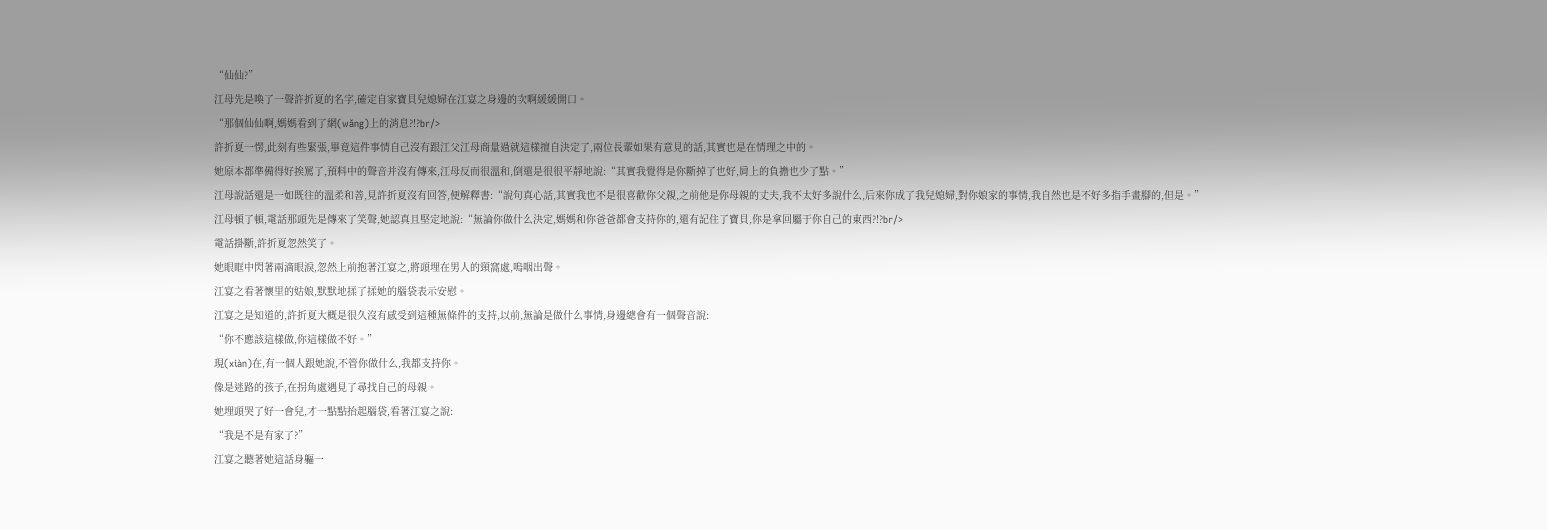“仙仙?”
江母先是喚了一聲許折夏的名字,確定自家寶貝兒媳婦在江宴之身邊的次啊緩緩開口。
“那個仙仙啊,媽媽看到了網(wǎng)上的消息?!?br/>
許折夏一愣,此刻有些緊張,畢竟這件事情自己沒有跟江父江母商量過就這樣擅自決定了,兩位長輩如果有意見的話,其實也是在情理之中的。
她原本都準備得好挨罵了,預料中的聲音并沒有傳來,江母反而很溫和,倒還是很很平靜地說:“其實我覺得是你斷掉了也好,肩上的負擔也少了點。”
江母說話還是一如既往的溫柔和善,見許折夏沒有回答,便解釋書:“說句真心話,其實我也不是很喜歡你父親,之前他是你母親的丈夫,我不太好多說什么,后來你成了我兒媳婦,對你娘家的事情,我自然也是不好多指手畫腳的,但是。”
江母頓了頓,電話那頭先是傳來了笑聲,她認真且堅定地說:“無論你做什么決定,媽媽和你爸爸都會支持你的,還有記住了寶貝,你是拿回屬于你自己的東西?!?br/>
電話掛斷,許折夏忽然笑了。
她眼眶中閃著兩滴眼淚,忽然上前抱著江宴之,將頭埋在男人的頸窩處,嗚咽出聲。
江宴之看著懷里的姑娘,默默地揉了揉她的腦袋表示安慰。
江宴之是知道的,許折夏大概是很久沒有感受到這種無條件的支持,以前,無論是做什么事情,身邊總會有一個聲音說:
“你不應該這樣做,你這樣做不好。”
現(xiàn)在,有一個人跟她說,不管你做什么,我都支持你。
像是迷路的孩子,在拐角處遇見了尋找自己的母親。
她埋頭哭了好一會兒,才一點點抬起腦袋,看著江宴之說:
“我是不是有家了?”
江宴之聽著她這話身軀一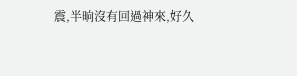震,半晌沒有回過神來,好久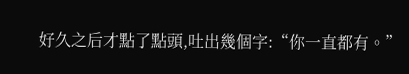好久之后才點了點頭,吐出幾個字:“你一直都有。”